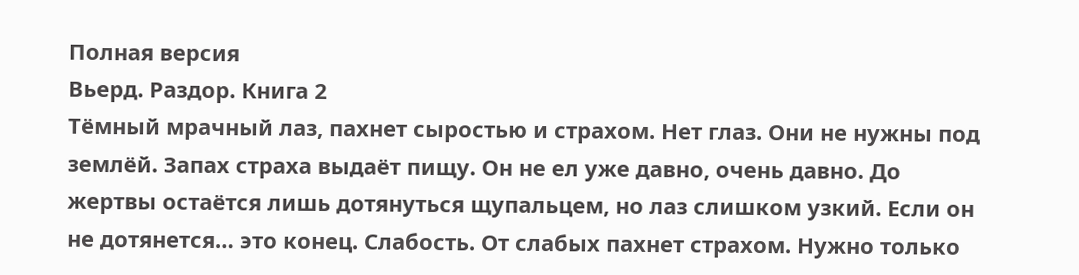Полная версия
Вьерд. Раздор. Книга 2
Тёмный мрачный лаз, пахнет сыростью и страхом. Нет глаз. Они не нужны под землёй. Запах страха выдаёт пищу. Он не ел уже давно, очень давно. До жертвы остаётся лишь дотянуться щупальцем, но лаз слишком узкий. Если он не дотянется… это конец. Слабость. От слабых пахнет страхом. Нужно только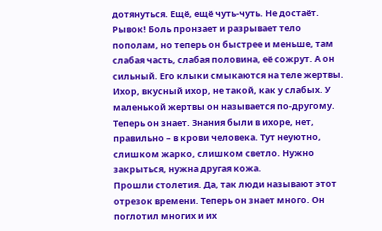дотянуться. Ещё, ещё чуть-чуть. Не достаёт. Рывок! Боль пронзает и разрывает тело пополам, но теперь он быстрее и меньше, там слабая часть, слабая половина, её сожрут. А он сильный. Его клыки смыкаются на теле жертвы. Ихор, вкусный ихор, не такой, как у слабых. У маленькой жертвы он называется по-другому. Теперь он знает. Знания были в ихоре, нет, правильно – в крови человека. Тут неуютно, слишком жарко, слишком светло. Нужно закрыться, нужна другая кожа.
Прошли столетия. Да, так люди называют этот отрезок времени. Теперь он знает много. Он поглотил многих и их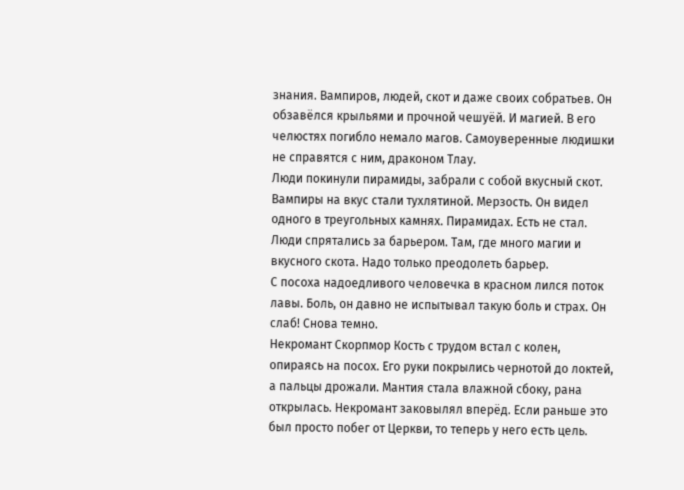знания. Вампиров, людей, скот и даже своих собратьев. Он обзавёлся крыльями и прочной чешуёй. И магией. В его челюстях погибло немало магов. Самоуверенные людишки не справятся с ним, драконом Тлау.
Люди покинули пирамиды, забрали с собой вкусный скот. Вампиры на вкус стали тухлятиной. Мерзость. Он видел одного в треугольных камнях. Пирамидах. Есть не стал. Люди спрятались за барьером. Там, где много магии и вкусного скота. Надо только преодолеть барьер.
С посоха надоедливого человечка в красном лился поток лавы. Боль, он давно не испытывал такую боль и страх. Он слаб! Снова темно.
Некромант Скорпмор Кость с трудом встал с колен, опираясь на посох. Его руки покрылись чернотой до локтей, а пальцы дрожали. Мантия стала влажной сбоку, рана открылась. Некромант заковылял вперёд. Если раньше это был просто побег от Церкви, то теперь у него есть цель.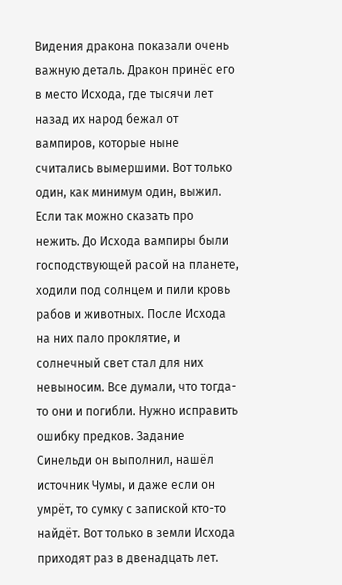Видения дракона показали очень важную деталь. Дракон принёс его в место Исхода, где тысячи лет назад их народ бежал от вампиров, которые ныне считались вымершими. Вот только один, как минимум один, выжил. Если так можно сказать про нежить. До Исхода вампиры были господствующей расой на планете, ходили под солнцем и пили кровь рабов и животных. После Исхода на них пало проклятие, и солнечный свет стал для них невыносим. Все думали, что тогда-то они и погибли. Нужно исправить ошибку предков. Задание Синельди он выполнил, нашёл источник Чумы, и даже если он умрёт, то сумку с запиской кто-то найдёт. Вот только в земли Исхода приходят раз в двенадцать лет.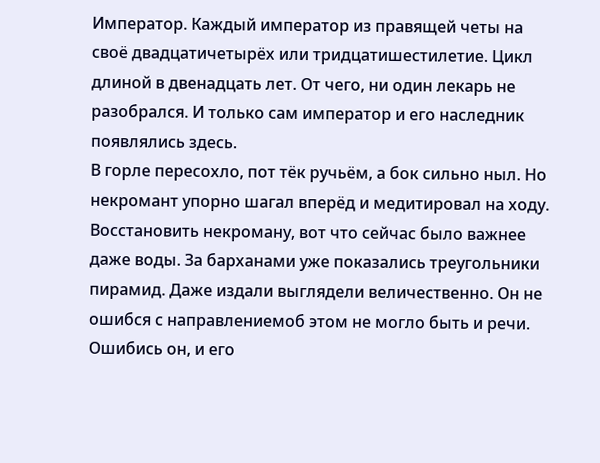Император. Каждый император из правящей четы на своё двадцатичетырёх или тридцатишестилетие. Цикл длиной в двенадцать лет. От чего, ни один лекарь не разобрался. И только сам император и его наследник появлялись здесь.
В горле пересохло, пот тёк ручьём, а бок сильно ныл. Но некромант упорно шагал вперёд и медитировал на ходу. Восстановить некроману, вот что сейчас было важнее даже воды. За барханами уже показались треугольники пирамид. Даже издали выглядели величественно. Он не ошибся с направлениемоб этом не могло быть и речи. Ошибись он, и его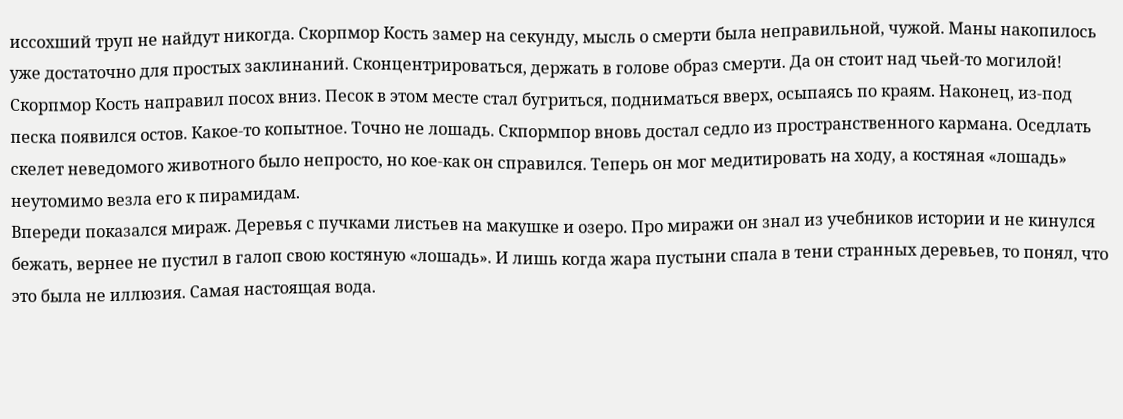иссохший труп не найдут никогда. Скорпмор Кость замер на секунду, мысль о смерти была неправильной, чужой. Маны накопилось уже достаточно для простых заклинаний. Сконцентрироваться, держать в голове образ смерти. Да он стоит над чьей-то могилой! Скорпмор Кость направил посох вниз. Песок в этом месте стал бугриться, подниматься вверх, осыпаясь по краям. Наконец, из-под песка появился остов. Какое-то копытное. Точно не лошадь. Скпормпор вновь достал седло из пространственного кармана. Оседлать скелет неведомого животного было непросто, но кое-как он справился. Теперь он мог медитировать на ходу, а костяная «лошадь» неутомимо везла его к пирамидам.
Впереди показался мираж. Деревья с пучками листьев на макушке и озеро. Про миражи он знал из учебников истории и не кинулся бежать, вернее не пустил в галоп свою костяную «лошадь». И лишь когда жара пустыни спала в тени странных деревьев, то понял, что это была не иллюзия. Самая настоящая вода.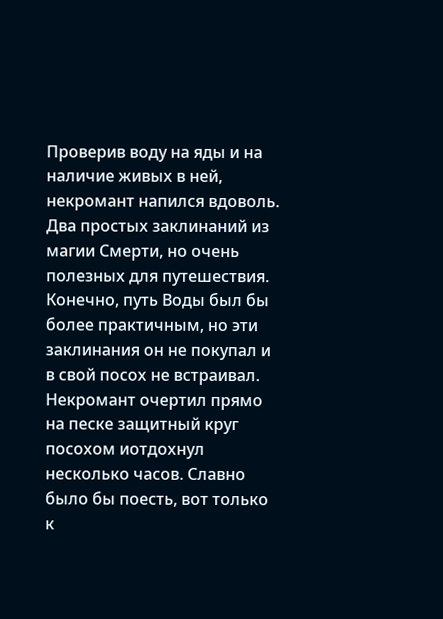Проверив воду на яды и на наличие живых в ней, некромант напился вдоволь. Два простых заклинаний из магии Смерти, но очень полезных для путешествия. Конечно, путь Воды был бы более практичным, но эти заклинания он не покупал и в свой посох не встраивал. Некромант очертил прямо на песке защитный круг посохом иотдохнул несколько часов. Славно было бы поесть, вот только к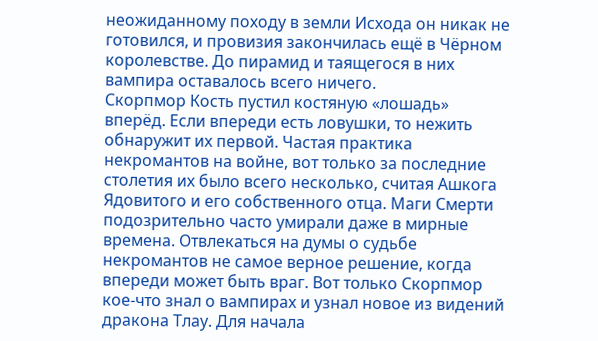неожиданному походу в земли Исхода он никак не готовился, и провизия закончилась ещё в Чёрном королевстве. До пирамид и таящегося в них вампира оставалось всего ничего.
Скорпмор Кость пустил костяную «лошадь» вперёд. Если впереди есть ловушки, то нежить обнаружит их первой. Частая практика некромантов на войне, вот только за последние столетия их было всего несколько, считая Ашкога Ядовитого и его собственного отца. Маги Смерти подозрительно часто умирали даже в мирные времена. Отвлекаться на думы о судьбе некромантов не самое верное решение, когда впереди может быть враг. Вот только Скорпмор кое-что знал о вампирах и узнал новое из видений дракона Тлау. Для начала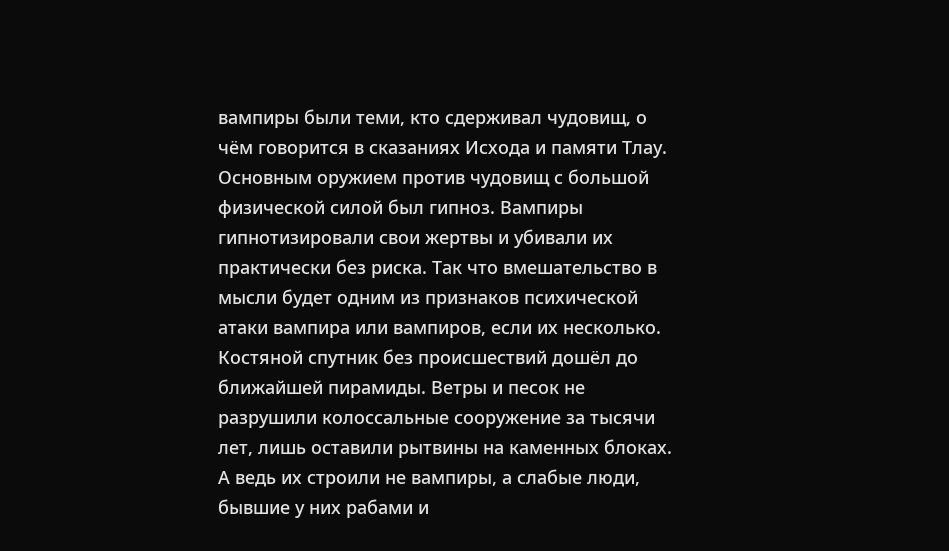вампиры были теми, кто сдерживал чудовищ, о чём говорится в сказаниях Исхода и памяти Тлау. Основным оружием против чудовищ с большой физической силой был гипноз. Вампиры гипнотизировали свои жертвы и убивали их практически без риска. Так что вмешательство в мысли будет одним из признаков психической атаки вампира или вампиров, если их несколько. Костяной спутник без происшествий дошёл до ближайшей пирамиды. Ветры и песок не разрушили колоссальные сооружение за тысячи лет, лишь оставили рытвины на каменных блоках. А ведь их строили не вампиры, а слабые люди, бывшие у них рабами и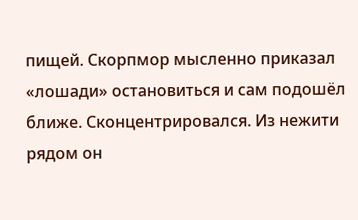пищей. Скорпмор мысленно приказал «лошади» остановиться и сам подошёл ближе. Сконцентрировался. Из нежити рядом он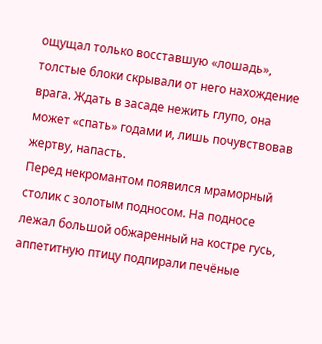ощущал только восставшую «лошадь», толстые блоки скрывали от него нахождение врага. Ждать в засаде нежить глупо, она может «спать» годами и, лишь почувствовав жертву, напасть.
Перед некромантом появился мраморный столик с золотым подносом. На подносе лежал большой обжаренный на костре гусь, аппетитную птицу подпирали печёные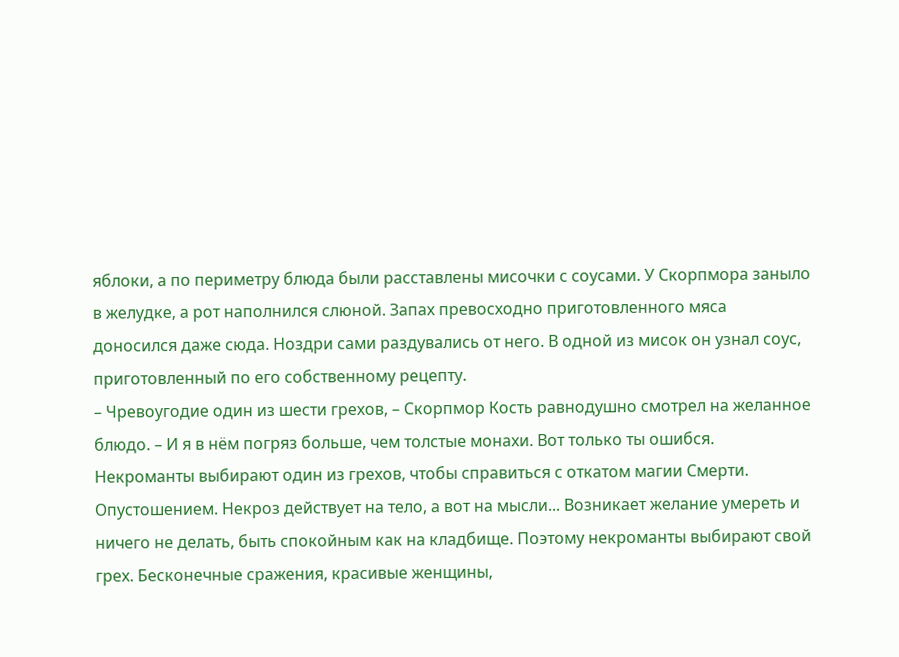яблоки, а по периметру блюда были расставлены мисочки с соусами. У Скорпмора заныло в желудке, а рот наполнился слюной. Запах превосходно приготовленного мяса доносился даже сюда. Ноздри сами раздувались от него. В одной из мисок он узнал соус, приготовленный по его собственному рецепту.
– Чревоугодие один из шести грехов, – Скорпмор Кость равнодушно смотрел на желанное блюдо. – И я в нём погряз больше, чем толстые монахи. Вот только ты ошибся. Некроманты выбирают один из грехов, чтобы справиться с откатом магии Смерти. Опустошением. Некроз действует на тело, а вот на мысли... Возникает желание умереть и ничего не делать, быть спокойным как на кладбище. Поэтому некроманты выбирают свой грех. Бесконечные сражения, красивые женщины,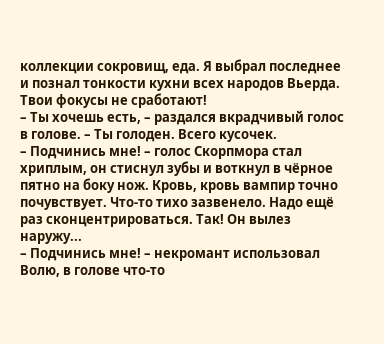коллекции сокровищ, еда. Я выбрал последнее и познал тонкости кухни всех народов Вьерда. Твои фокусы не сработают!
– Ты хочешь есть, – раздался вкрадчивый голос в голове. – Ты голоден. Всего кусочек.
– Подчинись мне! – голос Скорпмора стал хриплым, он стиснул зубы и воткнул в чёрное пятно на боку нож. Кровь, кровь вампир точно почувствует. Что-то тихо зазвенело. Надо ещё раз сконцентрироваться. Так! Он вылез наружу...
– Подчинись мне! – некромант использовал Волю, в голове что-то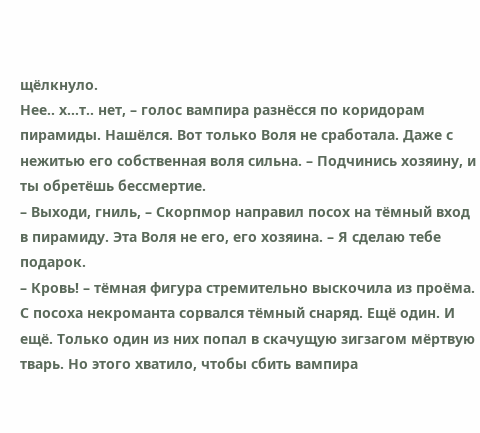щёлкнуло.
Нее.. х…т.. нет, – голос вампира разнёсся по коридорам пирамиды. Нашёлся. Вот только Воля не сработала. Даже с нежитью его собственная воля сильна. – Подчинись хозяину, и ты обретёшь бессмертие.
– Выходи, гниль, – Скорпмор направил посох на тёмный вход в пирамиду. Эта Воля не его, его хозяина. – Я сделаю тебе подарок.
– Кровь! – тёмная фигура стремительно выскочила из проёма. С посоха некроманта сорвался тёмный снаряд. Ещё один. И ещё. Только один из них попал в скачущую зигзагом мёртвую тварь. Но этого хватило, чтобы сбить вампира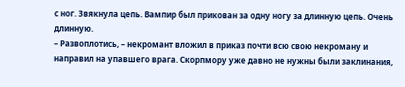с ног. Звякнула цепь. Вампир был прикован за одну ногу за длинную цепь. Очень длинную.
– Развоплотись, – некромант вложил в приказ почти всю свою некроману и направил на упавшего врага. Скорпмору уже давно не нужны были заклинания,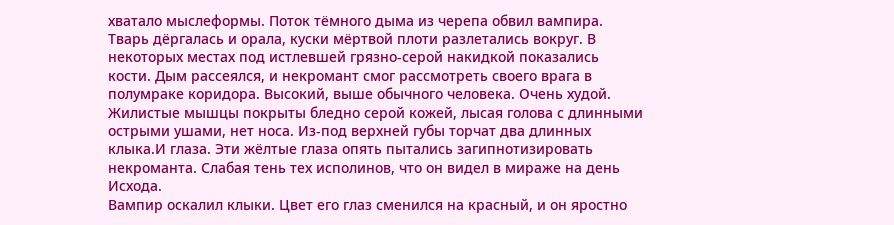хватало мыслеформы. Поток тёмного дыма из черепа обвил вампира. Тварь дёргалась и орала, куски мёртвой плоти разлетались вокруг. В некоторых местах под истлевшей грязно-серой накидкой показались кости. Дым рассеялся, и некромант смог рассмотреть своего врага в полумраке коридора. Высокий, выше обычного человека. Очень худой. Жилистые мышцы покрыты бледно серой кожей, лысая голова с длинными острыми ушами, нет носа. Из-под верхней губы торчат два длинных клыка.И глаза. Эти жёлтые глаза опять пытались загипнотизировать некроманта. Слабая тень тех исполинов, что он видел в мираже на день Исхода.
Вампир оскалил клыки. Цвет его глаз сменился на красный, и он яростно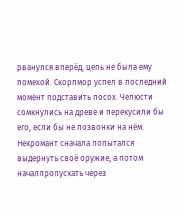рванулся вперёд, цепь не была ему помехой. Скорпмор успел в последний момент подставить посох. Челюсти сомкнулись на древе и перекусили бы его, если бы не позвонки на нём. Некромант сначала попытался выдернуть своё оружие, а потом началпропускать через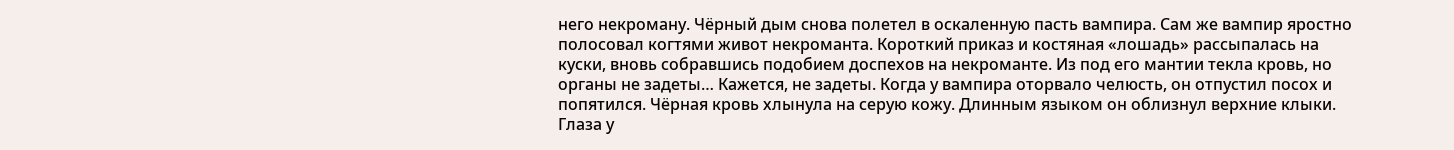него некроману. Чёрный дым снова полетел в оскаленную пасть вампира. Сам же вампир яростно полосовал когтями живот некроманта. Короткий приказ и костяная «лошадь» рассыпалась на куски, вновь собравшись подобием доспехов на некроманте. Из под его мантии текла кровь, но органы не задеты… Кажется, не задеты. Когда у вампира оторвало челюсть, он отпустил посох и попятился. Чёрная кровь хлынула на серую кожу. Длинным языком он облизнул верхние клыки. Глаза у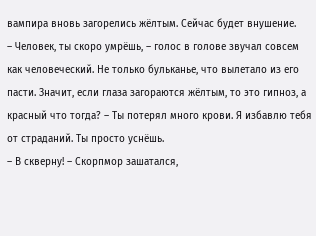вампира вновь загорелись жёлтым. Сейчас будет внушение.
– Человек, ты скоро умрёшь, – голос в голове звучал совсем как человеческий. Не только бульканье, что вылетало из его пасти. Значит, если глаза загораются жёлтым, то это гипноз, а красный что тогда? – Ты потерял много крови. Я избавлю тебя от страданий. Ты просто уснёшь.
– В скверну! – Скорпмор зашатался,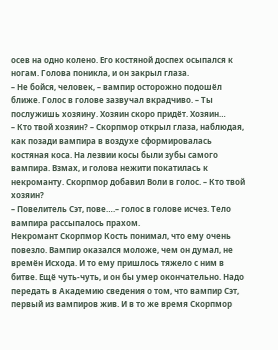осев на одно колено. Его костяной доспех осыпался к ногам. Голова поникла, и он закрыл глаза.
– Не бойся, человек, – вампир осторожно подошёл ближе. Голос в голове зазвучал вкрадчиво. – Ты послужишь хозяину. Хозяин скоро придёт. Хозяин…
– Кто твой хозяин? – Скорпмор открыл глаза, наблюдая, как позади вампира в воздухе сформировалась костяная коса. На лезвии косы были зубы самого вампира. Взмах, и голова нежити покатилась к некроманту. Скорпмор добавил Воли в голос. – Кто твой хозяин?
– Повелитель Сэт, пове….– голос в голове исчез. Тело вампира рассыпалось прахом.
Некромант Скорпмор Кость понимал, что ему очень повезло. Вампир оказался моложе, чем он думал, не времён Исхода. И то ему пришлось тяжело с ним в битве. Ещё чуть-чуть, и он бы умер окончательно. Надо передать в Академию сведения о том, что вампир Сэт, первый из вампиров жив. И в то же время Скорпмор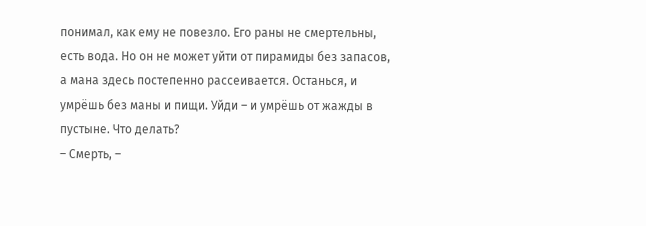понимал, как ему не повезло. Его раны не смертельны, есть вода. Но он не может уйти от пирамиды без запасов, а мана здесь постепенно рассеивается. Останься, и умрёшь без маны и пищи. Уйди – и умрёшь от жажды в пустыне. Что делать?
– Смерть, –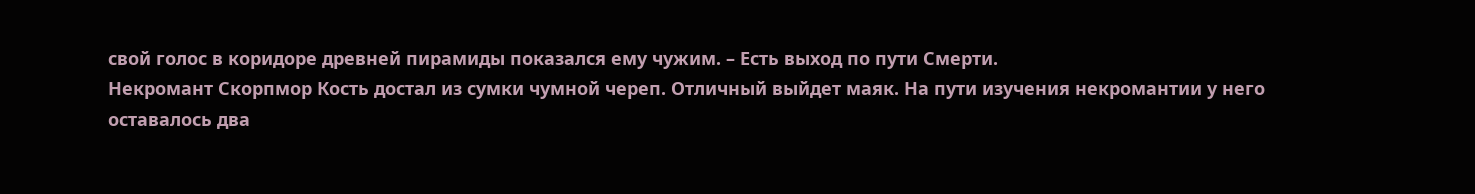свой голос в коридоре древней пирамиды показался ему чужим. – Есть выход по пути Смерти.
Некромант Скорпмор Кость достал из сумки чумной череп. Отличный выйдет маяк. На пути изучения некромантии у него оставалось два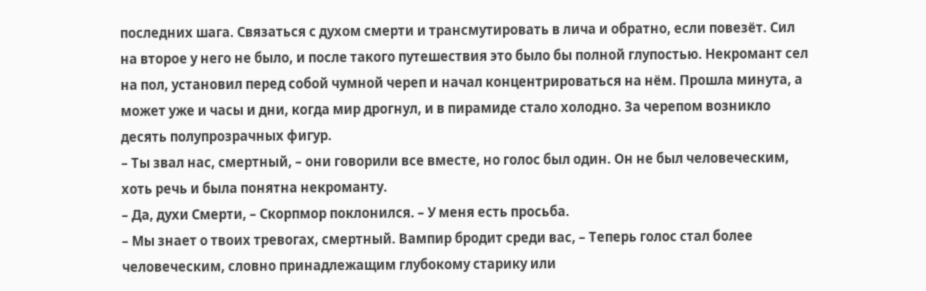последних шага. Связаться с духом смерти и трансмутировать в лича и обратно, если повезёт. Сил на второе у него не было, и после такого путешествия это было бы полной глупостью. Некромант сел на пол, установил перед собой чумной череп и начал концентрироваться на нём. Прошла минута, а может уже и часы и дни, когда мир дрогнул, и в пирамиде стало холодно. За черепом возникло десять полупрозрачных фигур.
– Ты звал нас, смертный, – они говорили все вместе, но голос был один. Он не был человеческим, хоть речь и была понятна некроманту.
– Да, духи Смерти, – Скорпмор поклонился. – У меня есть просьба.
– Мы знает о твоих тревогах, смертный. Вампир бродит среди вас, – Теперь голос стал более человеческим, словно принадлежащим глубокому старику или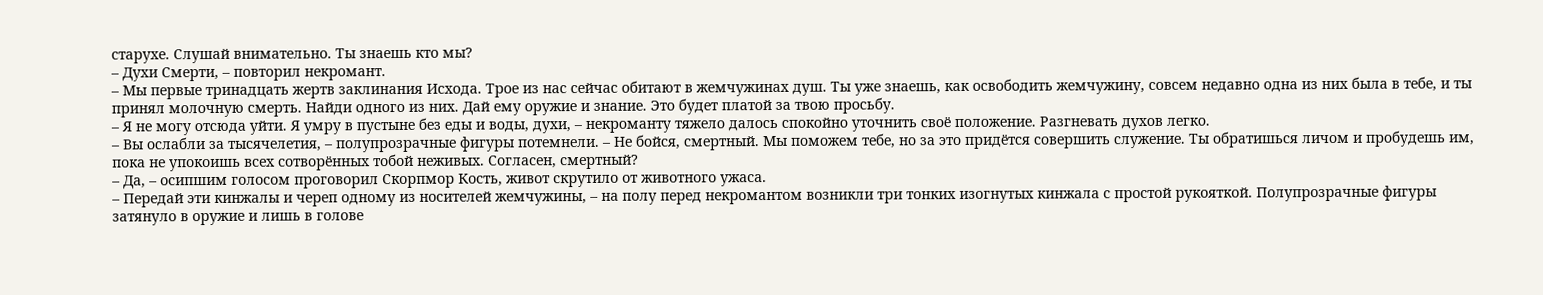старухе. Слушай внимательно. Ты знаешь кто мы?
– Духи Смерти, – повторил некромант.
– Мы первые тринадцать жертв заклинания Исхода. Трое из нас сейчас обитают в жемчужинах душ. Ты уже знаешь, как освободить жемчужину, совсем недавно одна из них была в тебе, и ты принял молочную смерть. Найди одного из них. Дай ему оружие и знание. Это будет платой за твою просьбу.
– Я не могу отсюда уйти. Я умру в пустыне без еды и воды, духи, – некроманту тяжело далось спокойно уточнить своё положение. Разгневать духов легко.
– Вы ослабли за тысячелетия, – полупрозрачные фигуры потемнели. – Не бойся, смертный. Мы поможем тебе, но за это придётся совершить служение. Ты обратишься личом и пробудешь им, пока не упокоишь всех сотворённых тобой неживых. Согласен, смертный?
– Да, – осипшим голосом проговорил Скорпмор Кость, живот скрутило от животного ужаса.
– Передай эти кинжалы и череп одному из носителей жемчужины, – на полу перед некромантом возникли три тонких изогнутых кинжала с простой рукояткой. Полупрозрачные фигуры затянуло в оружие и лишь в голове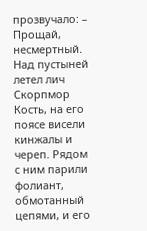прозвучало: – Прощай, несмертный.
Над пустыней летел лич Скорпмор Кость, на его поясе висели кинжалы и череп. Рядом с ним парили фолиант, обмотанный цепями, и его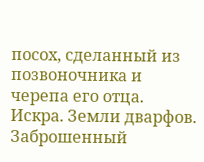посох, сделанный из позвоночника и черепа его отца.
Искра. Земли дварфов. Заброшенный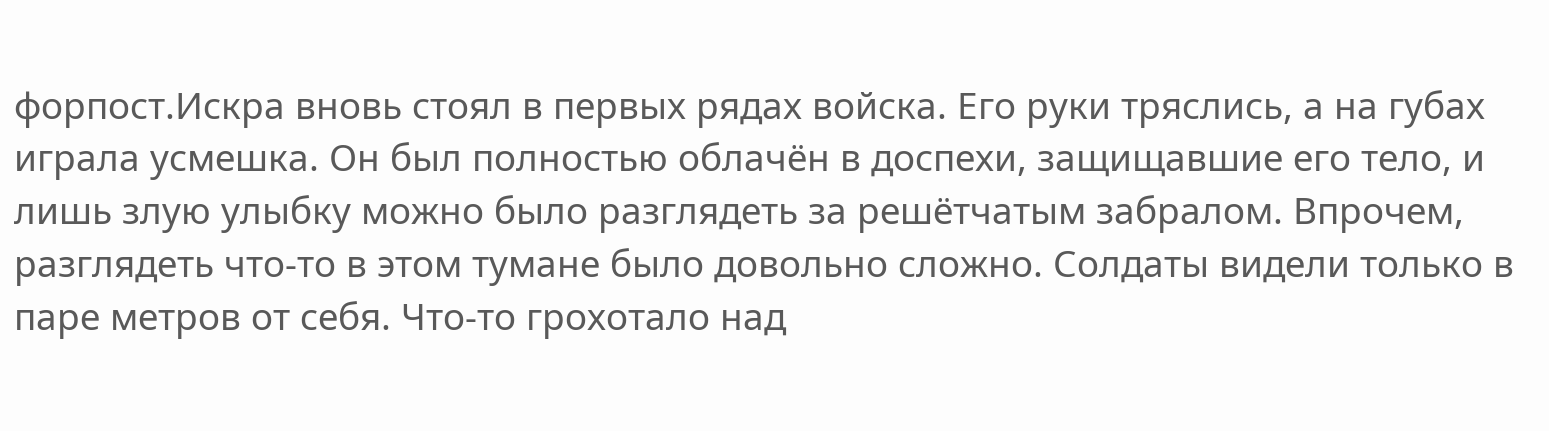форпост.Искра вновь стоял в первых рядах войска. Его руки тряслись, а на губах играла усмешка. Он был полностью облачён в доспехи, защищавшие его тело, и лишь злую улыбку можно было разглядеть за решётчатым забралом. Впрочем, разглядеть что-то в этом тумане было довольно сложно. Солдаты видели только в паре метров от себя. Что-то грохотало над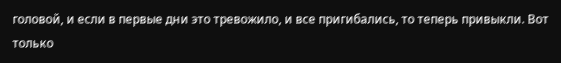головой, и если в первые дни это тревожило, и все пригибались, то теперь привыкли. Вот только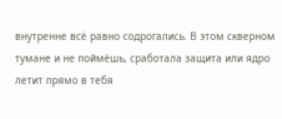внутренне всё равно содрогались. В этом скверном тумане и не поймёшь, сработала защита или ядро летит прямо в тебя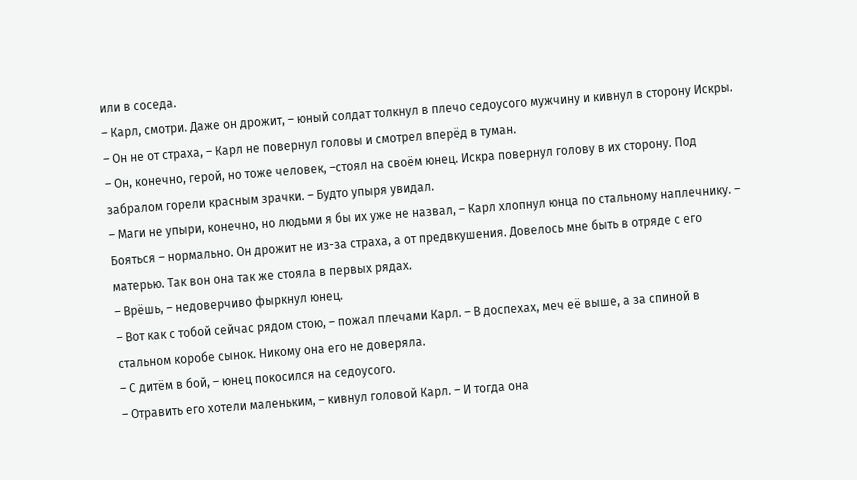или в соседа.
– Карл, смотри. Даже он дрожит, – юный солдат толкнул в плечо седоусого мужчину и кивнул в сторону Искры.
– Он не от страха, – Карл не повернул головы и смотрел вперёд в туман.
– Он, конечно, герой, но тоже человек, –стоял на своём юнец. Искра повернул голову в их сторону. Под забралом горели красным зрачки. – Будто упыря увидал.
– Маги не упыри, конечно, но людьми я бы их уже не назвал, – Карл хлопнул юнца по стальному наплечнику. – Бояться – нормально. Он дрожит не из-за страха, а от предвкушения. Довелось мне быть в отряде с его матерью. Так вон она так же стояла в первых рядах.
– Врёшь, – недоверчиво фыркнул юнец.
– Вот как с тобой сейчас рядом стою, – пожал плечами Карл. – В доспехах, меч её выше, а за спиной в стальном коробе сынок. Никому она его не доверяла.
– С дитём в бой, – юнец покосился на седоусого.
– Отравить его хотели маленьким, – кивнул головой Карл. – И тогда она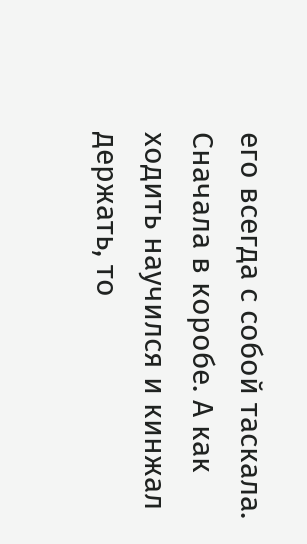его всегда с собой таскала. Сначала в коробе. А как ходить научился и кинжал держать, то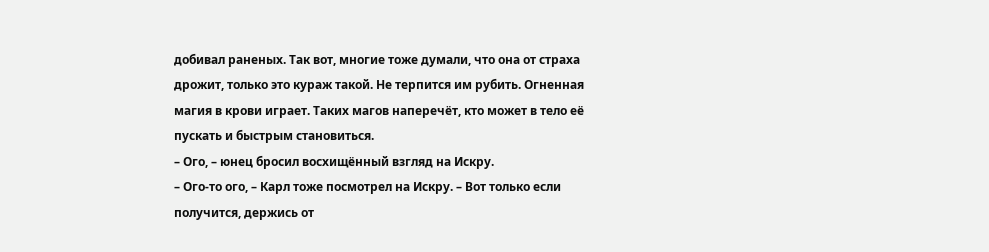добивал раненых. Так вот, многие тоже думали, что она от страха дрожит, только это кураж такой. Не терпится им рубить. Огненная магия в крови играет. Таких магов наперечёт, кто может в тело её пускать и быстрым становиться.
– Ого, – юнец бросил восхищённый взгляд на Искру.
– Ого-то ого, – Карл тоже посмотрел на Искру. – Вот только если получится, держись от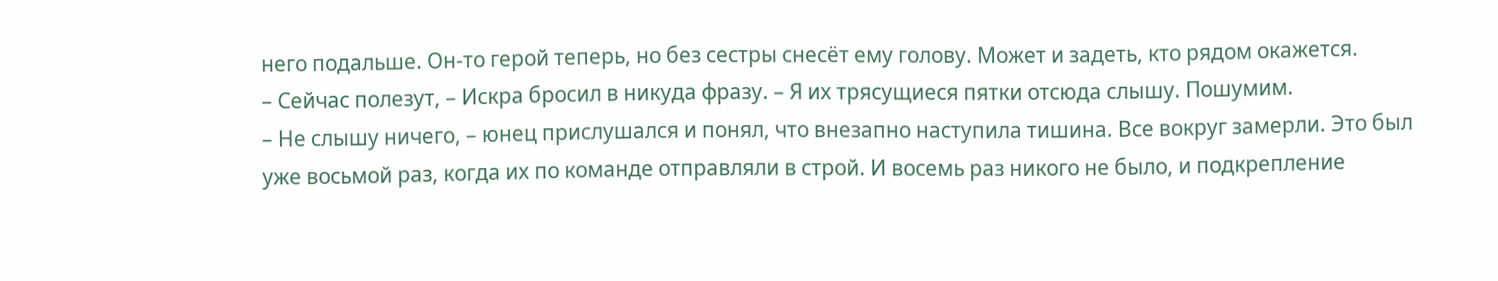него подальше. Он-то герой теперь, но без сестры снесёт ему голову. Может и задеть, кто рядом окажется.
– Сейчас полезут, – Искра бросил в никуда фразу. – Я их трясущиеся пятки отсюда слышу. Пошумим.
– Не слышу ничего, – юнец прислушался и понял, что внезапно наступила тишина. Все вокруг замерли. Это был уже восьмой раз, когда их по команде отправляли в строй. И восемь раз никого не было, и подкрепление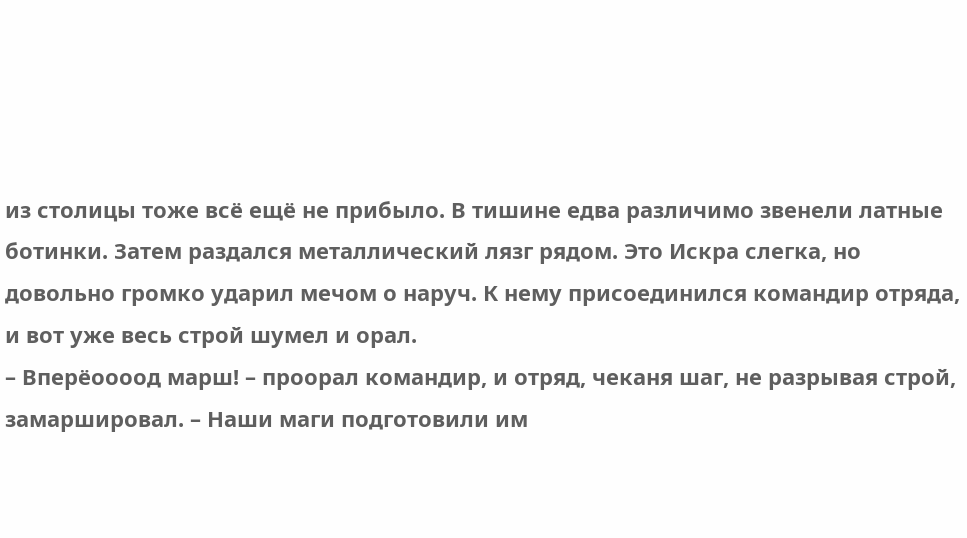из столицы тоже всё ещё не прибыло. В тишине едва различимо звенели латные ботинки. Затем раздался металлический лязг рядом. Это Искра слегка, но довольно громко ударил мечом о наруч. К нему присоединился командир отряда, и вот уже весь строй шумел и орал.
– Вперёоооод марш! – проорал командир, и отряд, чеканя шаг, не разрывая строй, замаршировал. – Наши маги подготовили им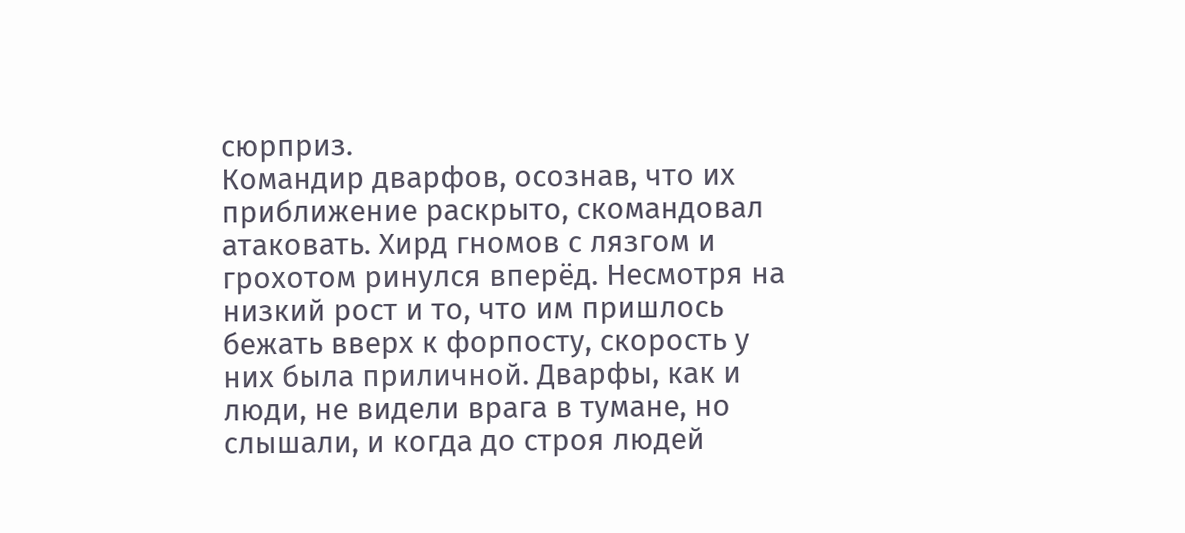сюрприз.
Командир дварфов, осознав, что их приближение раскрыто, скомандовал атаковать. Хирд гномов с лязгом и грохотом ринулся вперёд. Несмотря на низкий рост и то, что им пришлось бежать вверх к форпосту, скорость у них была приличной. Дварфы, как и люди, не видели врага в тумане, но слышали, и когда до строя людей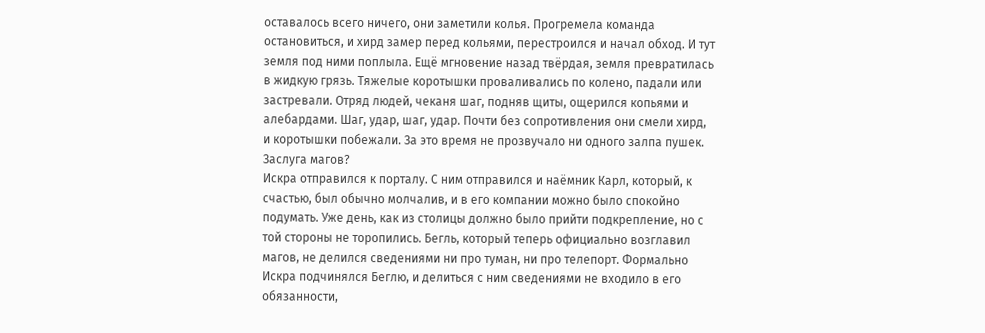оставалось всего ничего, они заметили колья. Прогремела команда остановиться, и хирд замер перед кольями, перестроился и начал обход. И тут земля под ними поплыла. Ещё мгновение назад твёрдая, земля превратилась в жидкую грязь. Тяжелые коротышки проваливались по колено, падали или застревали. Отряд людей, чеканя шаг, подняв щиты, ощерился копьями и алебардами. Шаг, удар, шаг, удар. Почти без сопротивления они смели хирд, и коротышки побежали. За это время не прозвучало ни одного залпа пушек. Заслуга магов?
Искра отправился к порталу. С ним отправился и наёмник Карл, который, к счастью, был обычно молчалив, и в его компании можно было спокойно подумать. Уже день, как из столицы должно было прийти подкрепление, но с той стороны не торопились. Бегль, который теперь официально возглавил магов, не делился сведениями ни про туман, ни про телепорт. Формально Искра подчинялся Беглю, и делиться с ним сведениями не входило в его обязанности,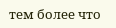тем более что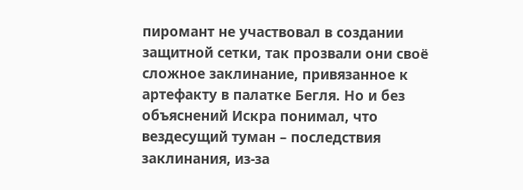пиромант не участвовал в создании защитной сетки, так прозвали они своё сложное заклинание, привязанное к артефакту в палатке Бегля. Но и без объяснений Искра понимал, что вездесущий туман – последствия заклинания, из-за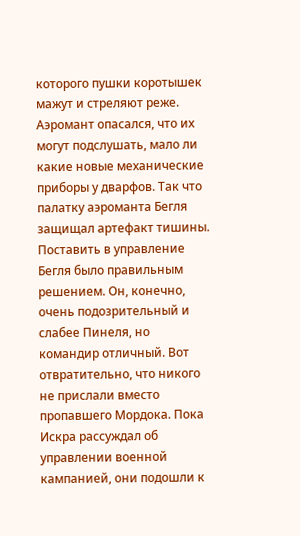которого пушки коротышек мажут и стреляют реже. Аэромант опасался, что их могут подслушать, мало ли какие новые механические приборы у дварфов. Так что палатку аэроманта Бегля защищал артефакт тишины. Поставить в управление Бегля было правильным решением. Он, конечно, очень подозрительный и слабее Пинеля, но командир отличный. Вот отвратительно, что никого не прислали вместо пропавшего Мордока. Пока Искра рассуждал об управлении военной кампанией, они подошли к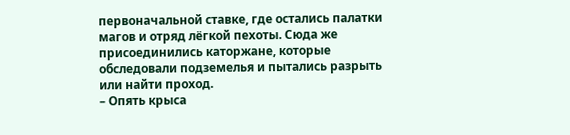первоначальной ставке, где остались палатки магов и отряд лёгкой пехоты. Сюда же присоединились каторжане, которые обследовали подземелья и пытались разрыть или найти проход.
– Опять крыса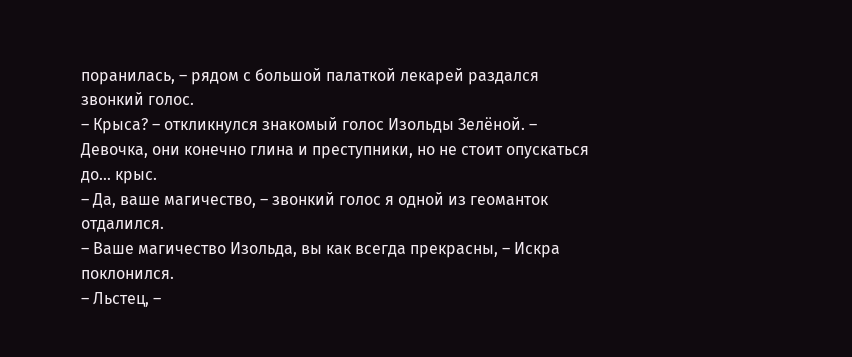поранилась, – рядом с большой палаткой лекарей раздался звонкий голос.
– Крыса? – откликнулся знакомый голос Изольды Зелёной. – Девочка, они конечно глина и преступники, но не стоит опускаться до… крыс.
– Да, ваше магичество, – звонкий голос я одной из геоманток отдалился.
– Ваше магичество Изольда, вы как всегда прекрасны, – Искра поклонился.
– Льстец, –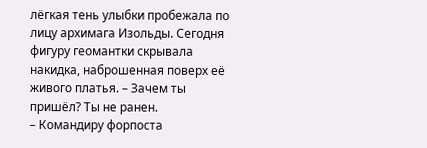лёгкая тень улыбки пробежала по лицу архимага Изольды. Сегодня фигуру геомантки скрывала накидка, наброшенная поверх её живого платья. – Зачем ты пришёл? Ты не ранен.
– Командиру форпоста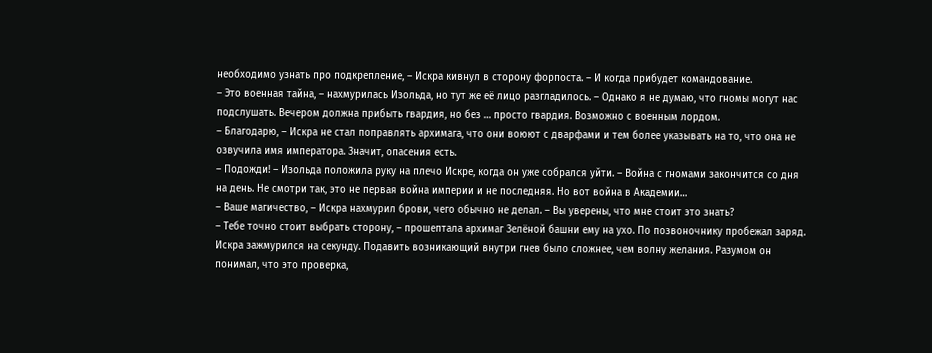необходимо узнать про подкрепление, – Искра кивнул в сторону форпоста. – И когда прибудет командование.
– Это военная тайна, – нахмурилась Изольда, но тут же её лицо разгладилось. – Однако я не думаю, что гномы могут нас подслушать. Вечером должна прибыть гвардия, но без … просто гвардия. Возможно с военным лордом.
– Благодарю, – Искра не стал поправлять архимага, что они воюют с дварфами и тем более указывать на то, что она не озвучила имя императора. Значит, опасения есть.
– Подожди! – Изольда положила руку на плечо Искре, когда он уже собрался уйти. – Война с гномами закончится со дня на день. Не смотри так, это не первая война империи и не последняя. Но вот война в Академии…
– Ваше магичество, – Искра нахмурил брови, чего обычно не делал. – Вы уверены, что мне стоит это знать?
– Тебе точно стоит выбрать сторону, – прошептала архимаг Зелёной башни ему на ухо. По позвоночнику пробежал заряд. Искра зажмурился на секунду. Подавить возникающий внутри гнев было сложнее, чем волну желания. Разумом он понимал, что это проверка,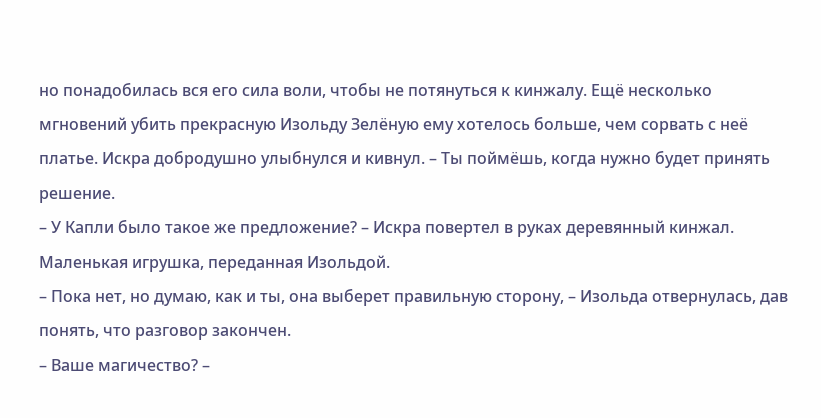но понадобилась вся его сила воли, чтобы не потянуться к кинжалу. Ещё несколько мгновений убить прекрасную Изольду Зелёную ему хотелось больше, чем сорвать с неё платье. Искра добродушно улыбнулся и кивнул. – Ты поймёшь, когда нужно будет принять решение.
– У Капли было такое же предложение? – Искра повертел в руках деревянный кинжал. Маленькая игрушка, переданная Изольдой.
– Пока нет, но думаю, как и ты, она выберет правильную сторону, – Изольда отвернулась, дав понять, что разговор закончен.
– Ваше магичество? –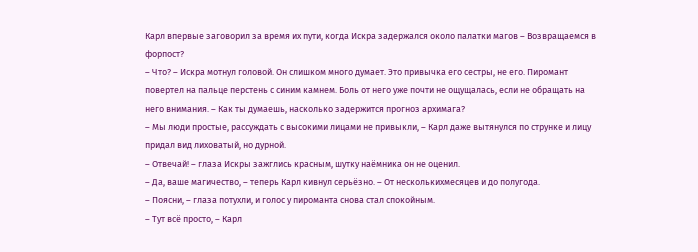Карл впервые заговорил за время их пути, когда Искра задержался около палатки магов – Возвращаемся в форпост?
– Что? – Искра мотнул головой. Он слишком много думает. Это привычка его сестры, не его. Пиромант повертел на пальце перстень с синим камнем. Боль от него уже почти не ощущалась, если не обращать на него внимания. – Как ты думаешь, насколько задержится прогноз архимага?
– Мы люди простые, рассуждать с высокими лицами не привыкли, – Карл даже вытянулся по струнке и лицу придал вид лиховатый, но дурной.
– Отвечай! – глаза Искры зажглись красным, шутку наёмника он не оценил.
– Да, ваше магичество, – теперь Карл кивнул серьёзно. – От несколькихмесяцев и до полугода.
– Поясни, – глаза потухли, и голос у пироманта снова стал спокойным.
– Тут всё просто, – Карл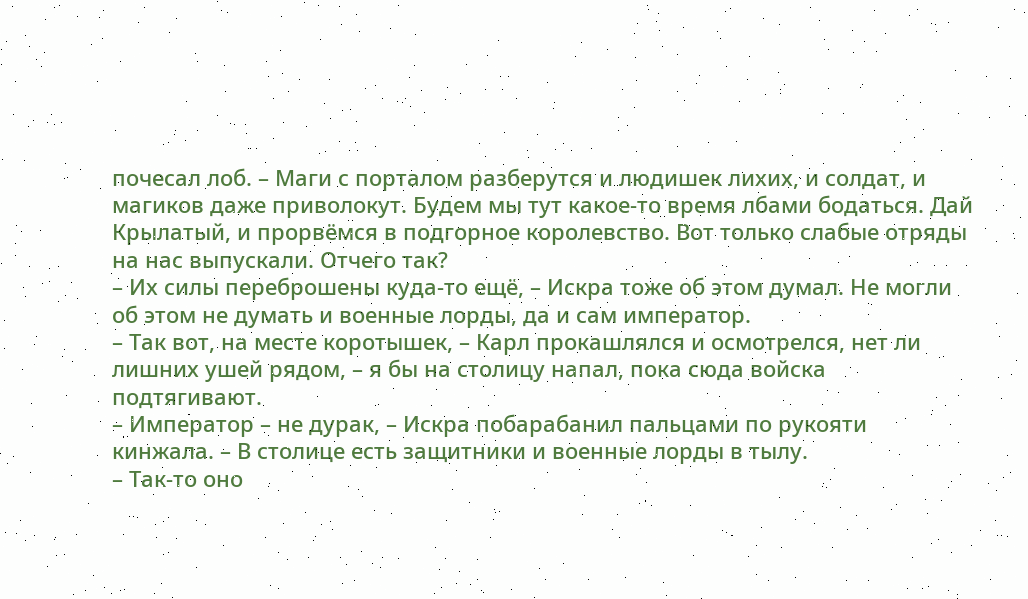почесал лоб. – Маги с порталом разберутся и людишек лихих, и солдат, и магиков даже приволокут. Будем мы тут какое-то время лбами бодаться. Дай Крылатый, и прорвёмся в подгорное королевство. Вот только слабые отряды на нас выпускали. Отчего так?
– Их силы переброшены куда-то ещё, – Искра тоже об этом думал. Не могли об этом не думать и военные лорды, да и сам император.
– Так вот, на месте коротышек, – Карл прокашлялся и осмотрелся, нет ли лишних ушей рядом, – я бы на столицу напал, пока сюда войска подтягивают.
– Император – не дурак, – Искра побарабанил пальцами по рукояти кинжала. – В столице есть защитники и военные лорды в тылу.
– Так-то оно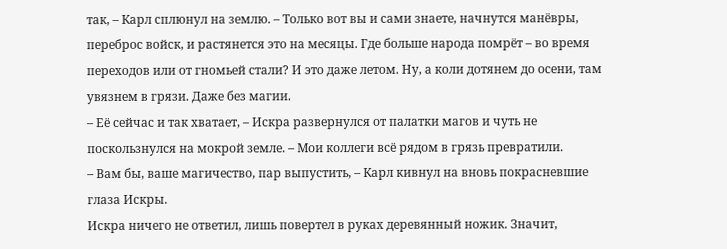так, – Карл сплюнул на землю. – Только вот вы и сами знаете, начнутся манёвры, переброс войск, и растянется это на месяцы. Где больше народа помрёт – во время переходов или от гномьей стали? И это даже летом. Ну, а коли дотянем до осени, там увязнем в грязи. Даже без магии.
– Её сейчас и так хватает, – Искра развернулся от палатки магов и чуть не поскользнулся на мокрой земле. – Мои коллеги всё рядом в грязь превратили.
– Вам бы, ваше магичество, пар выпустить, – Карл кивнул на вновь покрасневшие глаза Искры.
Искра ничего не ответил, лишь повертел в руках деревянный ножик. Значит,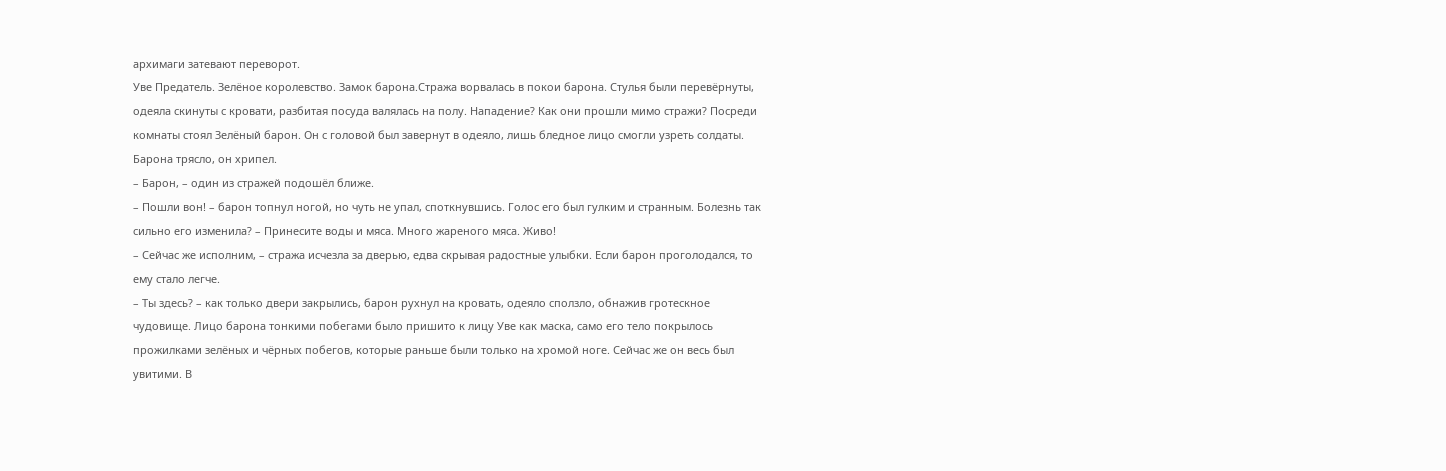архимаги затевают переворот.
Уве Предатель. Зелёное королевство. Замок барона.Стража ворвалась в покои барона. Стулья были перевёрнуты, одеяла скинуты с кровати, разбитая посуда валялась на полу. Нападение? Как они прошли мимо стражи? Посреди комнаты стоял Зелёный барон. Он с головой был завернут в одеяло, лишь бледное лицо смогли узреть солдаты. Барона трясло, он хрипел.
– Барон, – один из стражей подошёл ближе.
– Пошли вон! – барон топнул ногой, но чуть не упал, споткнувшись. Голос его был гулким и странным. Болезнь так сильно его изменила? – Принесите воды и мяса. Много жареного мяса. Живо!
– Сейчас же исполним, – стража исчезла за дверью, едва скрывая радостные улыбки. Если барон проголодался, то ему стало легче.
– Ты здесь? – как только двери закрылись, барон рухнул на кровать, одеяло сползло, обнажив гротескное чудовище. Лицо барона тонкими побегами было пришито к лицу Уве как маска, само его тело покрылось прожилками зелёных и чёрных побегов, которые раньше были только на хромой ноге. Сейчас же он весь был увитими. В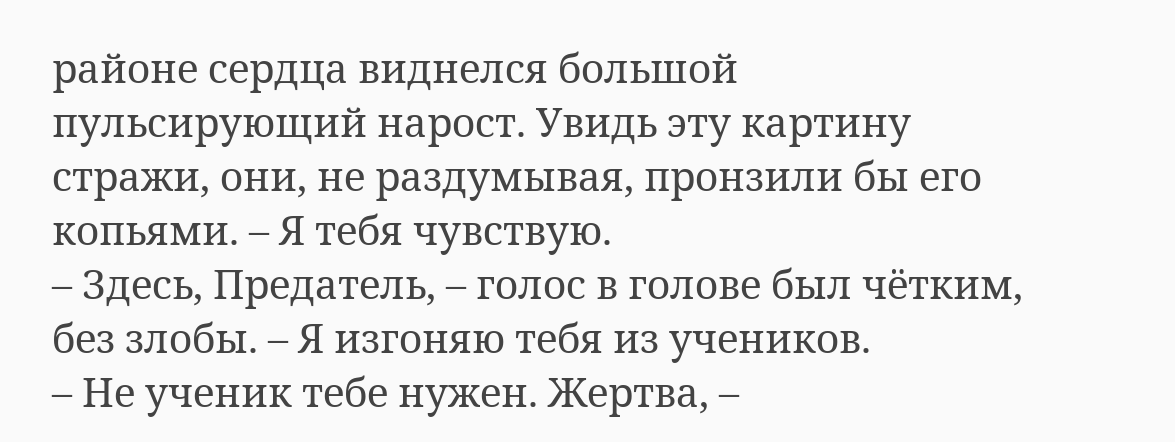районе сердца виднелся большой пульсирующий нарост. Увидь эту картину стражи, они, не раздумывая, пронзили бы его копьями. – Я тебя чувствую.
– Здесь, Предатель, – голос в голове был чётким, без злобы. – Я изгоняю тебя из учеников.
– Не ученик тебе нужен. Жертва, –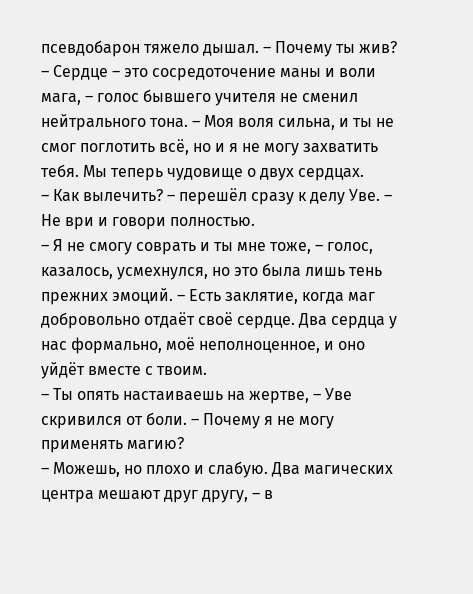псевдобарон тяжело дышал. – Почему ты жив?
– Сердце – это сосредоточение маны и воли мага, – голос бывшего учителя не сменил нейтрального тона. – Моя воля сильна, и ты не смог поглотить всё, но и я не могу захватить тебя. Мы теперь чудовище о двух сердцах.
– Как вылечить? – перешёл сразу к делу Уве. – Не ври и говори полностью.
– Я не смогу соврать и ты мне тоже, – голос, казалось, усмехнулся, но это была лишь тень прежних эмоций. – Есть заклятие, когда маг добровольно отдаёт своё сердце. Два сердца у нас формально, моё неполноценное, и оно уйдёт вместе с твоим.
– Ты опять настаиваешь на жертве, – Уве скривился от боли. – Почему я не могу применять магию?
– Можешь, но плохо и слабую. Два магических центра мешают друг другу, – в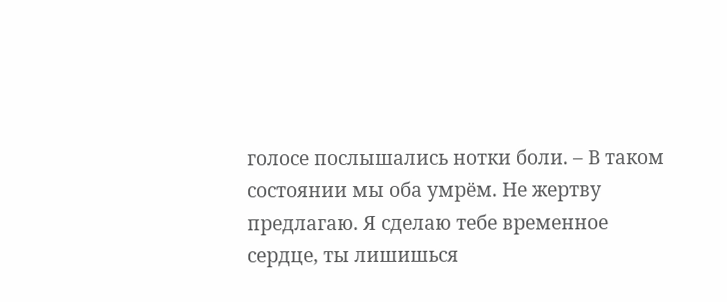голосе послышались нотки боли. – В таком состоянии мы оба умрём. Не жертву предлагаю. Я сделаю тебе временное сердце, ты лишишься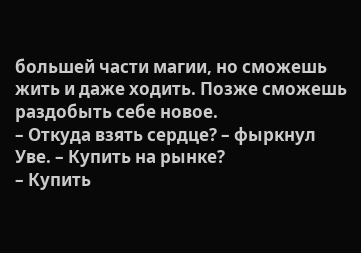большей части магии, но сможешь жить и даже ходить. Позже сможешь раздобыть себе новое.
– Откуда взять сердце? – фыркнул Уве. – Купить на рынке?
– Купить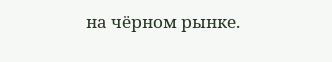на чёрном рынке.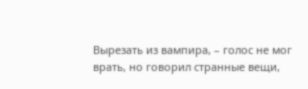Вырезать из вампира, – голос не мог врать, но говорил странные вещи,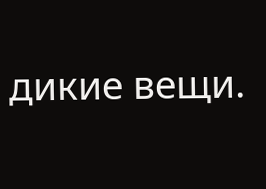дикие вещи.